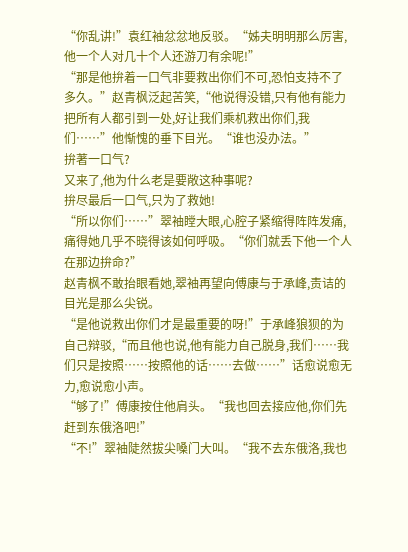“你乱讲!”袁红袖忿忿地反驳。“姊夫明明那么厉害,他一个人对几十个人还游刀有余呢!”
“那是他拚着一口气非要救出你们不可,恐怕支持不了多久。”赵青枫泛起苦笑,“他说得没错,只有他有能力把所有人都引到一处,好让我们乘机救出你们,我们……”他惭愧的垂下目光。“谁也没办法。”
拚著一口气?
又来了,他为什么老是要敞这种事呢?
拚尽最后一口气,只为了救她!
“所以你们……”翠袖瞠大眼,心腔子紧缩得阵阵发痛,痛得她几乎不晓得该如何呼吸。“你们就丢下他一个人在那边拚命?”
赵青枫不敢抬眼看她,翠袖再望向傅康与于承峰,责诘的目光是那么尖锐。
“是他说救出你们才是最重要的呀!”于承峰狼狈的为自己辩驳,“而且他也说,他有能力自己脱身,我们……我们只是按照……按照他的话……去做……”话愈说愈无力,愈说愈小声。
“够了!”傅康按住他肩头。“我也回去接应他,你们先赶到东俄洛吧!”
“不!”翠袖陡然拔尖嗓门大叫。“我不去东俄洛,我也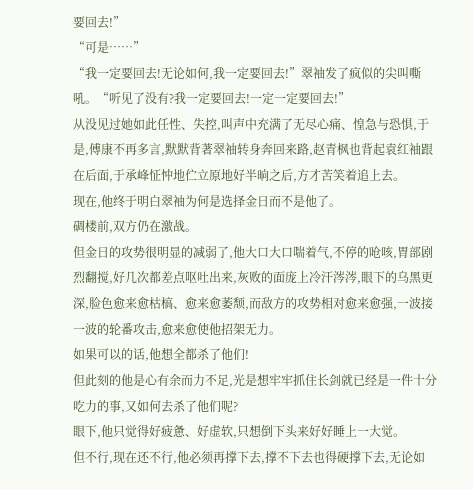要回去!”
“可是……”
“我一定要回去!无论如何,我一定要回去!”翠袖发了疯似的尖叫嘶吼。“听见了没有?我一定要回去!一定一定要回去!”
从没见过她如此任性、失控,叫声中充满了无尽心痛、惶急与恐惧,于是,傅康不再多言,默默背著翠袖转身奔回来路,赵青枫也背起袁红袖跟在后面,于承峰怔忡地伫立原地好半晌之后,方才苦笑着追上去。
现在,他终于明白翠袖为何是选择金日而不是他了。
碉楼前,双方仍在激战。
但金日的攻势很明显的减弱了,他大口大口喘着气,不停的呛咳,胃部剧烈翻搅,好几次都差点呕吐出来,灰败的面庞上冷汗涔涔,眼下的乌黑更深,脸色愈来愈枯槁、愈来愈萎颓,而敌方的攻势相对愈来愈强,一波接一波的轮番攻击,愈来愈使他招架无力。
如果可以的话,他想全都杀了他们!
但此刻的他是心有余而力不足,光是想牢牢抓住长剑就已经是一件十分吃力的事,又如何去杀了他们呢?
眼下,他只觉得好疲惫、好虚软,只想倒下头来好好睡上一大觉。
但不行,现在还不行,他必须再撑下去,撑不下去也得硬撑下去,无论如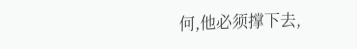何,他必须撑下去,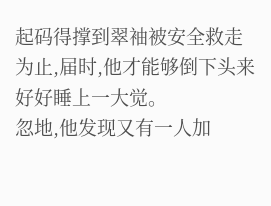起码得撑到翠袖被安全救走为止,届时,他才能够倒下头来好好睡上一大觉。
忽地,他发现又有一人加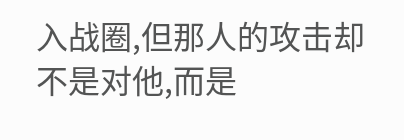入战圈,但那人的攻击却不是对他,而是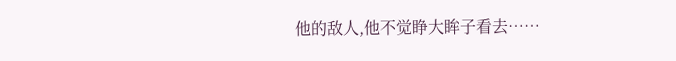他的敌人,他不觉睁大眸子看去……